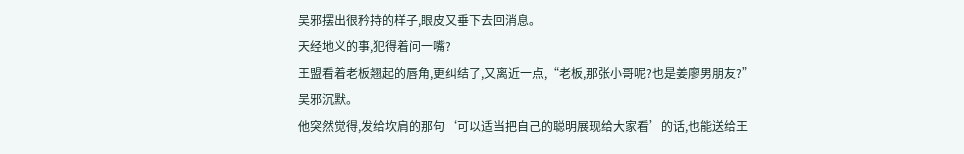吴邪摆出很矜持的样子,眼皮又垂下去回消息。
天经地义的事,犯得着问一嘴?
王盟看着老板翘起的唇角,更纠结了,又离近一点,“老板,那张小哥呢?也是姜廖男朋友?”
吴邪沉默。
他突然觉得,发给坎肩的那句‘可以适当把自己的聪明展现给大家看’的话,也能送给王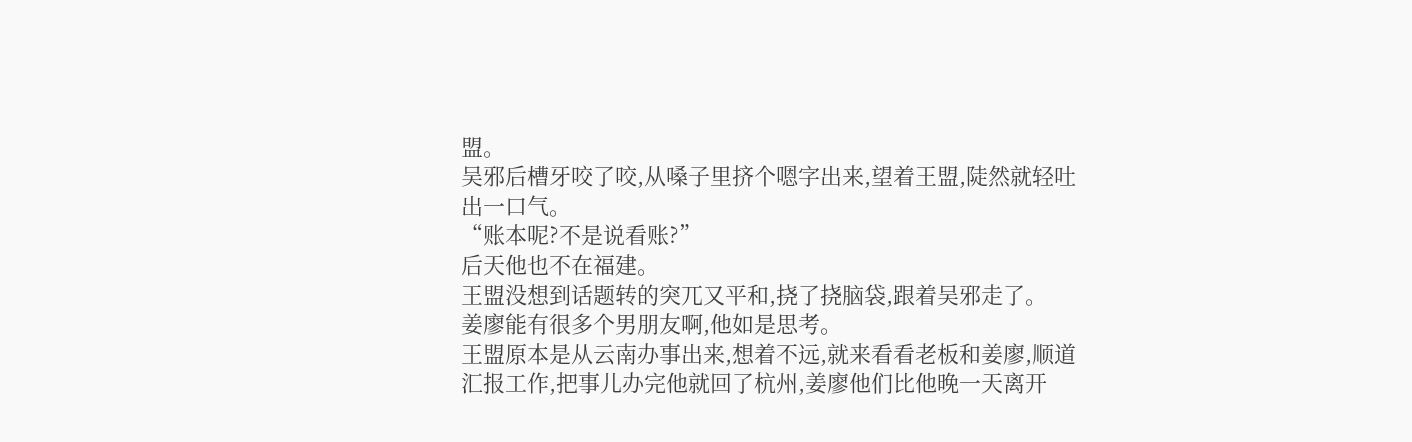盟。
吴邪后槽牙咬了咬,从嗓子里挤个嗯字出来,望着王盟,陡然就轻吐出一口气。
“账本呢?不是说看账?”
后天他也不在福建。
王盟没想到话题转的突兀又平和,挠了挠脑袋,跟着吴邪走了。
姜廖能有很多个男朋友啊,他如是思考。
王盟原本是从云南办事出来,想着不远,就来看看老板和姜廖,顺道汇报工作,把事儿办完他就回了杭州,姜廖他们比他晚一天离开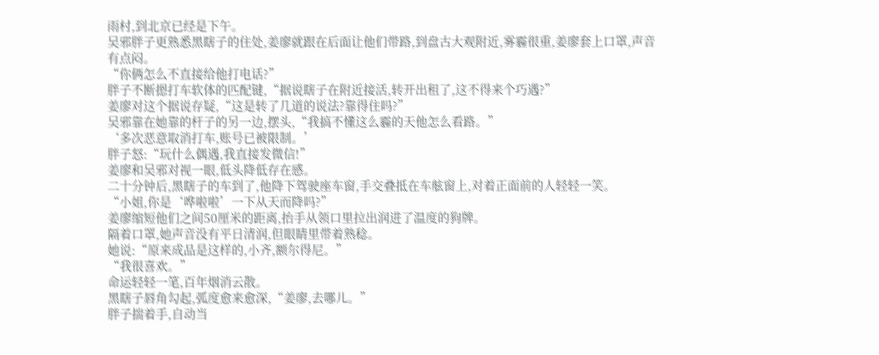雨村,到北京已经是下午。
吴邪胖子更熟悉黑瞎子的住处,姜廖就跟在后面让他们带路,到盘古大观附近,雾霾很重,姜廖套上口罩,声音有点闷。
“你俩怎么不直接给他打电话?”
胖子不断摁打车软体的匹配键,“据说瞎子在附近接活,转开出租了,这不得来个巧遇?”
姜廖对这个据说存疑,“这是转了几道的说法?靠得住吗?”
吴邪靠在她靠的杆子的另一边,摆头,“我搞不懂这么霾的天他怎么看路。”
‘多次恶意取消打车,账号已被限制。’
胖子怒:“玩什么偶遇,我直接发微信!”
姜廖和吴邪对视一眼,低头降低存在感。
二十分钟后,黑瞎子的车到了,他降下驾驶座车窗,手交叠抵在车舷窗上,对着正面前的人轻轻一笑。
“小姐,你是‘哗啦啦’一下从天而降吗?”
姜廖缩短他们之间50厘米的距离,抬手从领口里拉出润进了温度的狗牌。
隔着口罩,她声音没有平日清润,但眼睛里带着熟稔。
她说:“原来成品是这样的,小齐,额尔得尼。”
“我很喜欢。”
命运轻轻一笔,百年烟消云散。
黑瞎子唇角勾起,弧度愈来愈深,“姜廖,去哪儿。”
胖子揣着手,自动当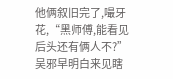他俩叙旧完了,嘬牙花,“黑师傅,能看见后头还有俩人不?”
吴邪早明白来见瞎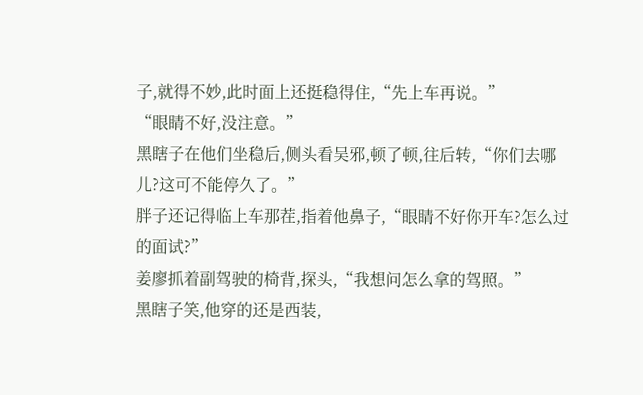子,就得不妙,此时面上还挺稳得住,“先上车再说。”
“眼睛不好,没注意。”
黑瞎子在他们坐稳后,侧头看吴邪,顿了顿,往后转,“你们去哪儿?这可不能停久了。”
胖子还记得临上车那茬,指着他鼻子,“眼睛不好你开车?怎么过的面试?”
姜廖抓着副驾驶的椅背,探头,“我想问怎么拿的驾照。”
黑瞎子笑,他穿的还是西装,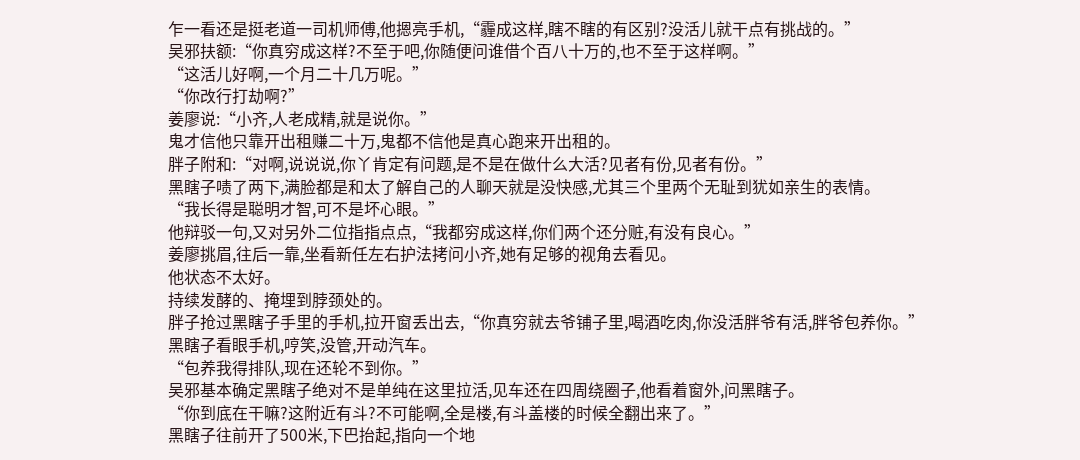乍一看还是挺老道一司机师傅,他摁亮手机,“霾成这样,瞎不瞎的有区别?没活儿就干点有挑战的。”
吴邪扶额:“你真穷成这样?不至于吧,你随便问谁借个百八十万的,也不至于这样啊。”
“这活儿好啊,一个月二十几万呢。”
“你改行打劫啊?”
姜廖说:“小齐,人老成精,就是说你。”
鬼才信他只靠开出租赚二十万,鬼都不信他是真心跑来开出租的。
胖子附和:“对啊,说说说,你丫肯定有问题,是不是在做什么大活?见者有份,见者有份。”
黑瞎子啧了两下,满脸都是和太了解自己的人聊天就是没快感,尤其三个里两个无耻到犹如亲生的表情。
“我长得是聪明才智,可不是坏心眼。”
他辩驳一句,又对另外二位指指点点,“我都穷成这样,你们两个还分赃,有没有良心。”
姜廖挑眉,往后一靠,坐看新任左右护法拷问小齐,她有足够的视角去看见。
他状态不太好。
持续发酵的、掩埋到脖颈处的。
胖子抢过黑瞎子手里的手机,拉开窗丢出去,“你真穷就去爷铺子里,喝酒吃肉,你没活胖爷有活,胖爷包养你。”
黑瞎子看眼手机,哼笑,没管,开动汽车。
“包养我得排队,现在还轮不到你。”
吴邪基本确定黑瞎子绝对不是单纯在这里拉活,见车还在四周绕圈子,他看着窗外,问黑瞎子。
“你到底在干嘛?这附近有斗?不可能啊,全是楼,有斗盖楼的时候全翻出来了。”
黑瞎子往前开了500米,下巴抬起,指向一个地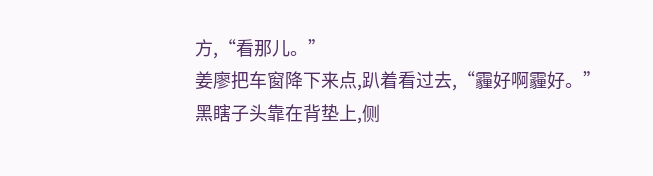方,“看那儿。”
姜廖把车窗降下来点,趴着看过去,“霾好啊霾好。”
黑瞎子头靠在背垫上,侧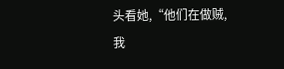头看她,“他们在做贼,我